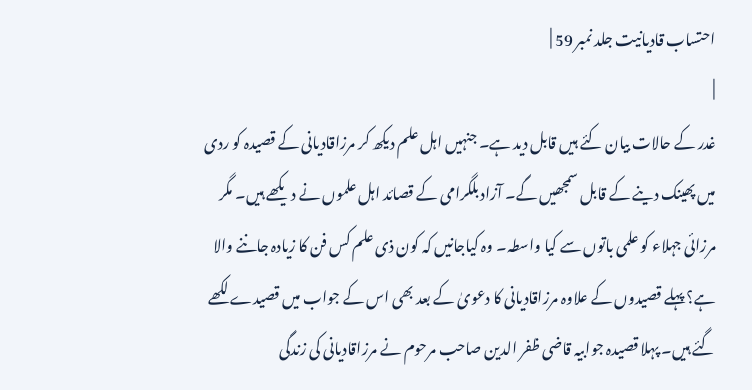احتساب قادیانیت جلد نمبر 59 |
|
غدر کے حالات بیان کئے ہیں قابل دید ہے۔ جنہیں اہل علم دیکھ کر مرزاقادیانی کے قصیدہ کو ردی میں پھینک دینے کے قابل سمجھیں گے۔ آزاد بلگرامی کے قصائد اہل علموں نے دیکھے ہیں۔ مگر مرزائی جہلاء کو علمی باتوں سے کیا واسطہ۔ وہ کیاجانیں کہ کون ذی علم کس فن کا زیادہ جاننے والا ہے؟ پہلے قصیدوں کے علاوہ مرزاقادیانی کا دعویٰ کے بعد بھی اس کے جواب میں قصیدے لکھے گئے ہیں۔ پہلا قصیدہ جوابیہ قاضی ظفر الدین صاحب مرحوم نے مرزاقادیانی کی زندگی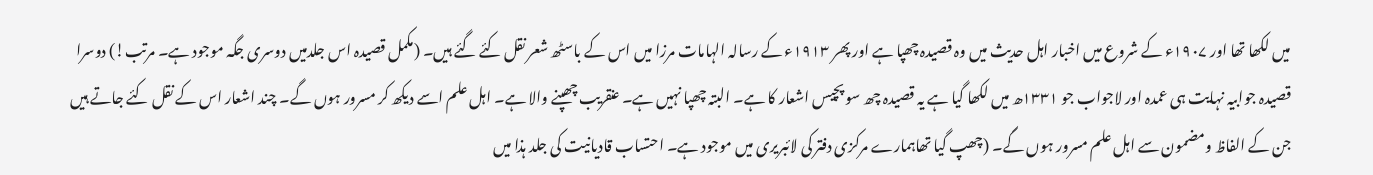میں لکھا تھا اور ۱۹۰۷ء کے شروع میں اخبار اہل حدیث میں وہ قصیدہ چھپا ہے اور پھر ۱۹۱۳ء کے رسالہ الہامات مرزا میں اس کے باسٹھ شعر نقل کئے گئے ہیں۔ (مکمل قصیدہ اس جلدمیں دوسری جگہ موجود ہے۔ مرتب!) دوسرا قصیدہ جوابیہ نہایت ہی عمدہ اور لاجواب جو ۱۳۳۱ھ میں لکھا گیا ہے یہ قصیدہ چھ سو پچیس اشعار کا ہے۔ البتہ چھپا نہیں ہے۔ عنقریب چھپنے والا ہے۔ اہل علم اسے دیکھ کر مسرور ہوں گے۔ چند اشعار اس کے نقل کئے جاتے ہیں جن کے الفاظ ومضمون سے اہل علم مسرور ہوں گے۔ (چھپ گیا تھاہمارے مرکزی دفتر کی لائبریری میں موجود ہے۔ احتساب قادیانیت کی جلد ہذا میں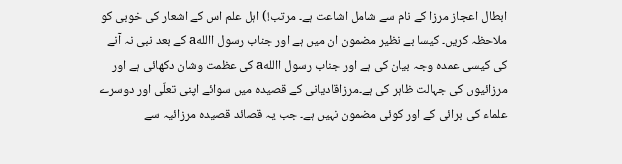ابطال اعجاز مرزا کے نام سے شامل اشاعت ہے۔ مرتب!) اہل علم اس کے اشعار کی خوبی کو ملاحظہ کریں۔ کیسا بے نظیر مضمون ان میں ہے اور جناب رسول االلهa کے بعد نبی نہ آنے کی کیسی عمدہ وجہ بیان کی ہے اور جناب رسول االلهa کی عظمت وشان دکھائی ہے اور مرزائیوں کی جہالت ظاہر کی ہے۔مرزاقادیانی کے قصیدہ میں سوائے اپنی تعلّی اور دوسرے علماء کی برائی کے اور کوئی مضمون نہیں ہے۔ جب یہ قصائد قصیدہ مرزائیہ سے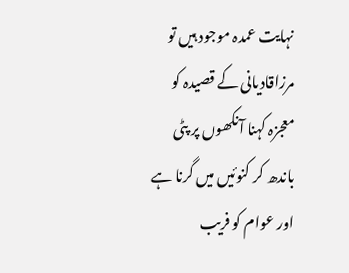نہایت عمدہ موجود ہیں تو مرزاقادیانی کے قصیدہ کو معجزہ کہنا آنکھوں پر پٹی باندھ کر کنوئیں میں گرنا ہے اور عوام کو فریب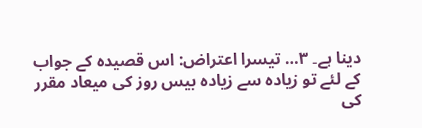دینا ہے۔ ۳… تیسرا اعتراض: اس قصیدہ کے جواب کے لئے تو زیادہ سے زیادہ بیس روز کی میعاد مقرر کی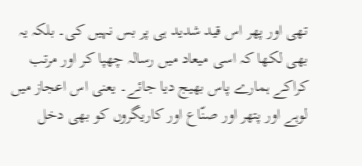تھی اور پھر اس قید شدید ہی پر بس نہیں کی۔ بلکہ یہ بھی لکھا کہ اسی میعاد میں رسالہ چھپا کر اور مرتب کراکے ہمارے پاس بھیج دیا جائے۔ یعنی اس اعجاز میں لوہے اور پتھر اور صنّاع اور کاریگروں کو بھی دخل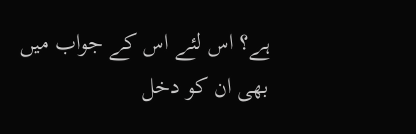ہے؟ اس لئے اس کے جواب میں بھی ان کو دخل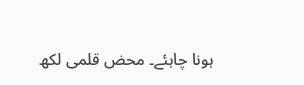ہونا چاہئے۔ محض قلمی لکھ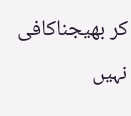کر بھیجناکافی نہیں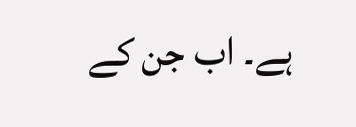ہے۔ اب جن کے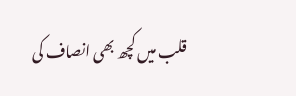قلب میں کچھ بھی انصاف کی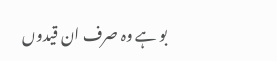بو ہے وہ صرف ان قیدوں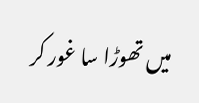میں تھوڑا سا غور کر